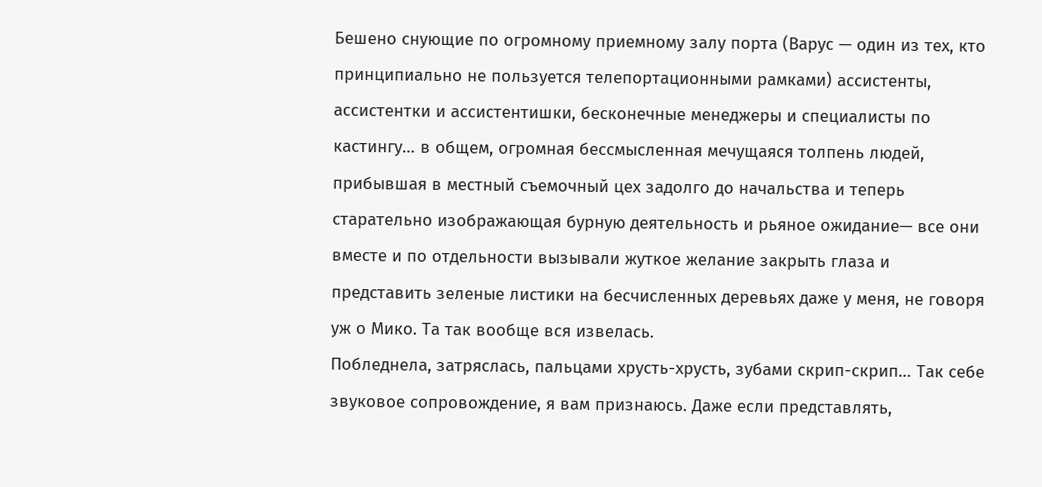Бешено снующие по огромному приемному залу порта (Варус — один из тех, кто принципиально не пользуется телепортационными рамками) ассистенты, ассистентки и ассистентишки, бесконечные менеджеры и специалисты по кастингу… в общем, огромная бессмысленная мечущаяся толпень людей, прибывшая в местный съемочный цех задолго до начальства и теперь старательно изображающая бурную деятельность и рьяное ожидание— все они вместе и по отдельности вызывали жуткое желание закрыть глаза и представить зеленые листики на бесчисленных деревьях даже у меня, не говоря уж о Мико. Та так вообще вся извелась.
Побледнела, затряслась, пальцами хрусть-хрусть, зубами скрип-скрип… Так себе звуковое сопровождение, я вам признаюсь. Даже если представлять,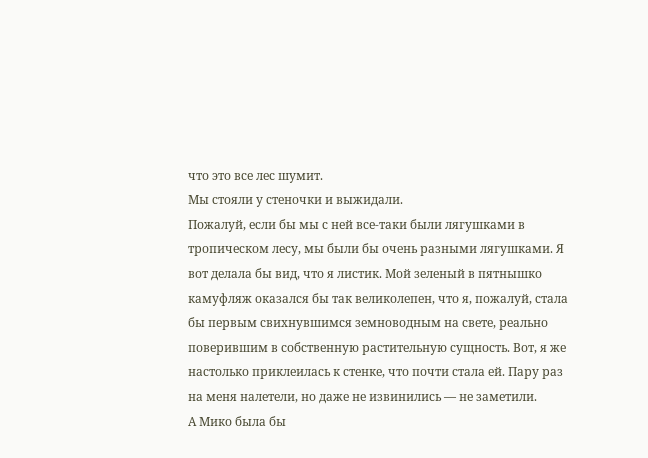что это все лес шумит.
Мы стояли у стеночки и выжидали.
Пожалуй, если бы мы с ней все-таки были лягушками в тропическом лесу, мы были бы очень разными лягушками. Я вот делала бы вид, что я листик. Мой зеленый в пятнышко камуфляж оказался бы так великолепен, что я, пожалуй, стала бы первым свихнувшимся земноводным на свете, реально поверившим в собственную растительную сущность. Вот, я же настолько приклеилась к стенке, что почти стала ей. Пару раз на меня налетели, но даже не извинились — не заметили.
А Мико была бы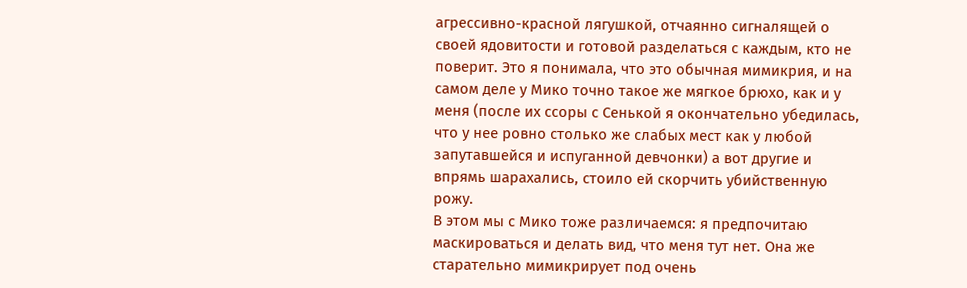агрессивно-красной лягушкой, отчаянно сигналящей о своей ядовитости и готовой разделаться с каждым, кто не поверит. Это я понимала, что это обычная мимикрия, и на самом деле у Мико точно такое же мягкое брюхо, как и у меня (после их ссоры с Сенькой я окончательно убедилась, что у нее ровно столько же слабых мест как у любой запутавшейся и испуганной девчонки) а вот другие и впрямь шарахались, стоило ей скорчить убийственную рожу.
В этом мы с Мико тоже различаемся: я предпочитаю маскироваться и делать вид, что меня тут нет. Она же старательно мимикрирует под очень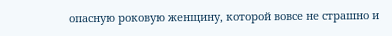опасную роковую женщину, которой вовсе не страшно и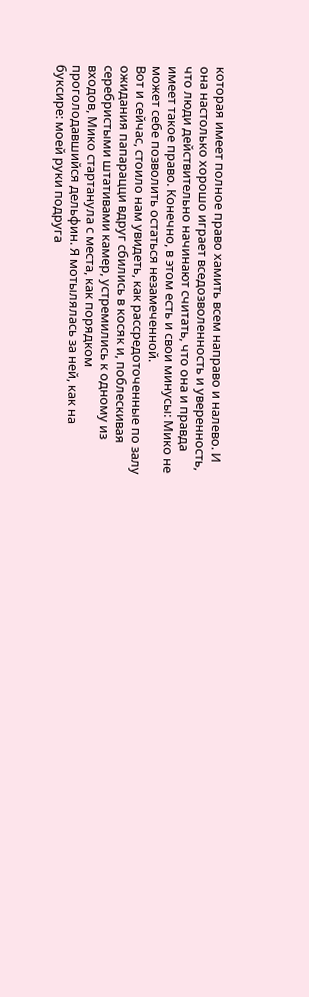которая имеет полное право хамить всем направо и налево. И она настолько хорошо играет вседозволенность и уверенность, что люди действительно начинают считать, что она и правда имеет такое право. Конечно, в этом есть и свои минусы: Мико не может себе позволить остаться незамеченной.
Вот и сейчас, стоило нам увидеть, как рассредоточенные по залу ожидания папарацци вдруг сбились в косяк и, поблескивая серебристыми штативами камер, устремились к одному из входов, Мико стартанула с места, как порядком проголодавшийся дельфин. Я мотылялась за ней, как на буксире: моей руки подруга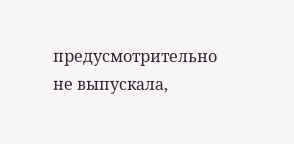предусмотрительно не выпускала,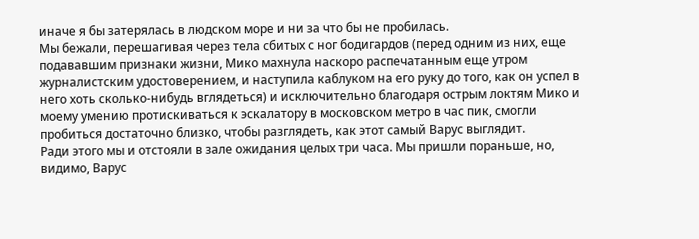иначе я бы затерялась в людском море и ни за что бы не пробилась.
Мы бежали, перешагивая через тела сбитых с ног бодигардов (перед одним из них, еще подававшим признаки жизни, Мико махнула наскоро распечатанным еще утром журналистским удостоверением, и наступила каблуком на его руку до того, как он успел в него хоть сколько-нибудь вглядеться) и исключительно благодаря острым локтям Мико и моему умению протискиваться к эскалатору в московском метро в час пик, смогли пробиться достаточно близко, чтобы разглядеть, как этот самый Варус выглядит.
Ради этого мы и отстояли в зале ожидания целых три часа. Мы пришли пораньше, но, видимо, Варус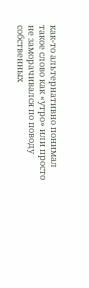как-то альтернативно понимал такое слово как «утро» или просто не заморачивался по поводу собственных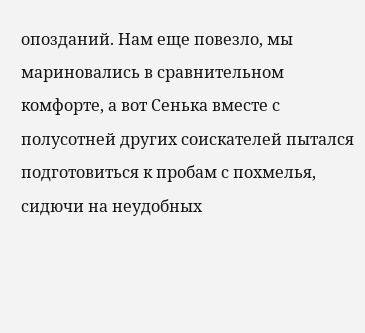опозданий. Нам еще повезло, мы мариновались в сравнительном комфорте, а вот Сенька вместе с полусотней других соискателей пытался подготовиться к пробам с похмелья, сидючи на неудобных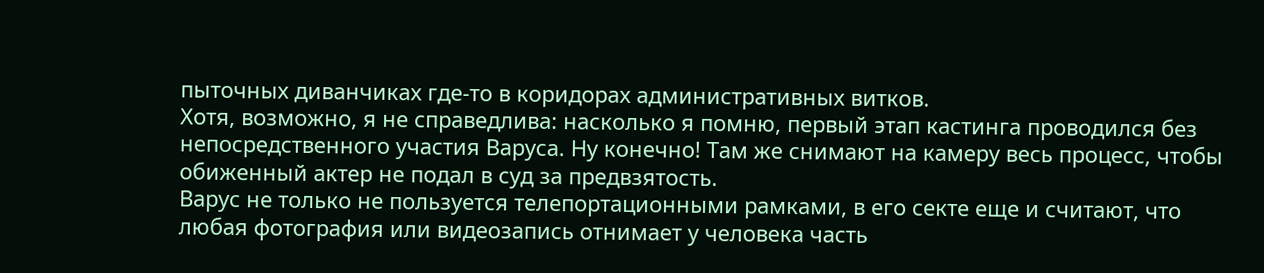пыточных диванчиках где-то в коридорах административных витков.
Хотя, возможно, я не справедлива: насколько я помню, первый этап кастинга проводился без непосредственного участия Варуса. Ну конечно! Там же снимают на камеру весь процесс, чтобы обиженный актер не подал в суд за предвзятость.
Варус не только не пользуется телепортационными рамками, в его секте еще и считают, что любая фотография или видеозапись отнимает у человека часть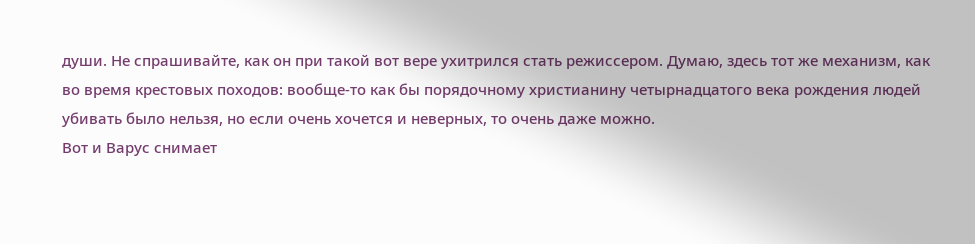души. Не спрашивайте, как он при такой вот вере ухитрился стать режиссером. Думаю, здесь тот же механизм, как во время крестовых походов: вообще-то как бы порядочному христианину четырнадцатого века рождения людей убивать было нельзя, но если очень хочется и неверных, то очень даже можно.
Вот и Варус снимает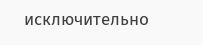исключительно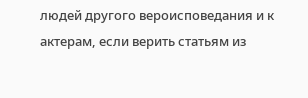людей другого вероисповедания и к актерам, если верить статьям из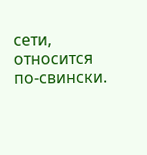сети, относится по-свински.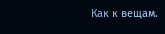Как к вещам.